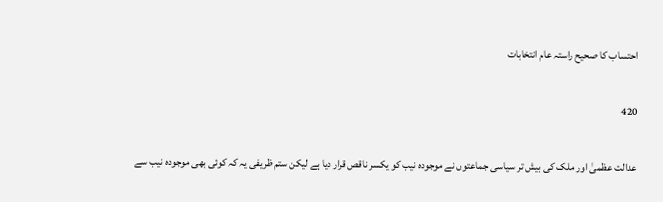احتساب کا صحیح راستہ عام انتخابات

420

عدالت عظمیٰ اور ملک کی بیش تر سیاسی جماعتوں نے موجودہ نیب کو یکسر ناقص قرار دیا ہے لیکن ستم ظریفی یہ کہ کوئی بھی موجودہ نیب سے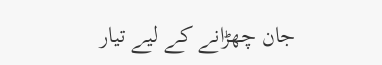جان چھڑانے کے لیے تیار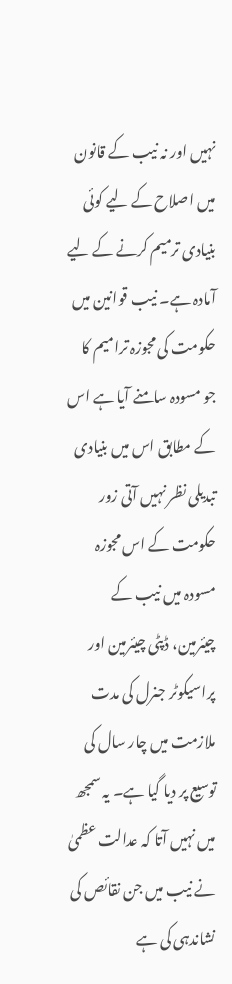نہیں اور نہ نیب کے قانون میں اصلاح کے لیے کوئی بنیادی ترمیم کرنے کے لیے آمادہ ہے۔ نیب قوانین میں حکومت کی مجوزہ ترامیم کا جو مسودہ سامنے آیا ہے اس کے مطابق اس میں بنیادی تبدیلی نظر نہیں آتی زور حکومت کے اس مجوزہ مسودہ میں نیب کے چیئرمین، ڈپٹی چیئرمین اور پراسیکوٹر جنرل کی مدت ملازمت میں چار سال کی توسیع پر دیا گیا ہے۔ یہ سمجھ میں نہیں آتا کہ عدالت عظمیٰ نے نیب میں جن نقائص کی نشاندہی کی ہے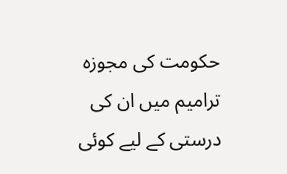حکومت کی مجوزہ ترامیم میں ان کی درستی کے لیے کوئی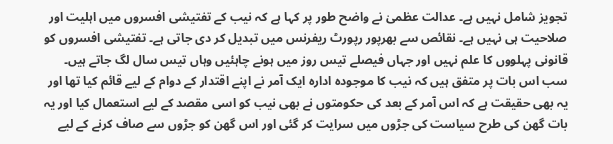تجویز شامل نہیں ہے۔ عدالت عظمیٰ نے واضح طور پر کہا ہے کہ نیب کے تفتیشی افسروں میں اہلیت اور صلاحیت ہی نہیں ہے۔ نقائص سے بھرپور رپورٹ ریفرنس میں تبدیل کر دی جاتی ہے۔ تفتیشی افسروں کو قانونی پہلووں کا علم نہیں اور جہاں فیصلے تیس روز میں ہونے چاہئیں وہاں تیس سال لگ جاتے ہیں۔
سب اس بات پر متفق ہیں کہ نیب کا موجودہ ادارہ ایک آمر نے اپنے اقتدار کے دوام کے لیے قائم کیا تھا اور یہ بھی حقیقت ہے کہ اس آمر کے بعد کی حکومتوں نے بھی نیب کو اسی مقصد کے لیے استعمال کیا اور یہ بات گھن کی طرح سیاست کی جڑوں میں سرایت کر گئی اور اس گھن کو جڑوں سے صاف کرنے کے لیے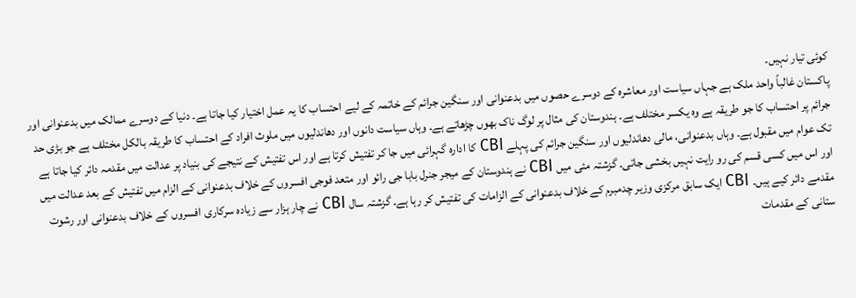کوئی تیار نہیں۔
پاکستان غالباً واحد ملک ہے جہاں سیاست اور معاشرہ کے دوسرے حصوں میں بدعنوانی اور سنگین جرائم کے خاتمہ کے لیے احتساب کا یہ عمل اختیار کیا جاتا ہے۔ دنیا کے دوسرے ممالک میں بدعنوانی اور جرائم پر احتساب کا جو طریقہ ہے وہ یکسر مختلف ہے۔ ہندوستان کی مثال پر لوگ ناک بھوں چڑھاتے ہے۔ وہاں سیاست دانوں اور دھاندلیوں میں ملوث افراد کے احتساب کا طریقہ بالکل مختلف ہے جو بڑی حد تک عوام میں مقبول ہے۔ وہاں بدعنوانی، مالی دھاندلیوں اور سنگین جرائم کی پہلے CBI کا ادارہ گہرائی میں جا کر تفتیش کرتا ہے اور اس تفتیش کے نتیجے کی بنیاد پر عدالت میں مقدمہ دائر کیا جاتا ہے اور اس میں کسی قسم کی رو رایت نہیں بخشی جاتی۔ گزشتہ مئی میں CBI نے ہندوستان کے میجر جنرل بابا جی رائو اور متعد فوجی افسروں کے خلاف بدعنوانی کے الزام میں تفتیش کے بعد عدالت میں مقدمے دائر کیے ہیں۔ CBI ایک سابق مرکزی وزیر چدمبرم کے خلاف بدعنوانی کے الزامات کی تفتیش کر رہا ہے۔ گزشتہ سال CBI نے چار ہزار سے زیادہ سرکاری افسروں کے خلاف بدعنوانی اور رشوت ستانی کے مقدمات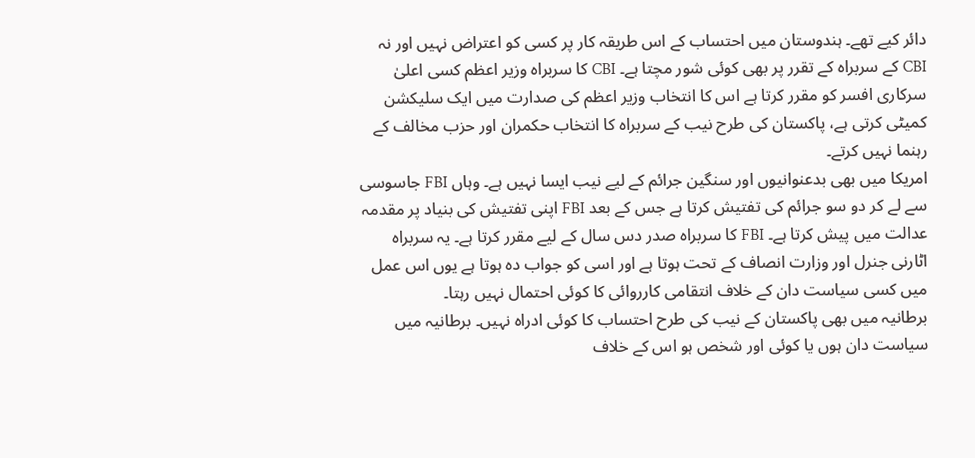دائر کیے تھے۔ ہندوستان میں احتساب کے اس طریقہ کار پر کسی کو اعتراض نہیں اور نہ CBI کے سربراہ کے تقرر پر بھی کوئی شور مچتا ہے۔ CBI کا سربراہ وزیر اعظم کسی اعلیٰ سرکاری افسر کو مقرر کرتا ہے اس کا انتخاب وزیر اعظم کی صدارت میں ایک سلیکشن کمیٹی کرتی ہے، پاکستان کی طرح نیب کے سربراہ کا انتخاب حکمران اور حزب مخالف کے رہنما نہیں کرتے۔
امریکا میں بھی بدعنوانیوں اور سنگین جرائم کے لیے نیب ایسا نہیں ہے۔ وہاں FBI جاسوسی سے لے کر دو سو جرائم کی تفتیش کرتا ہے جس کے بعد FBI اپنی تفتیش کی بنیاد پر مقدمہ عدالت میں پیش کرتا ہے۔ FBI کا سربراہ صدر دس سال کے لیے مقرر کرتا ہے۔ یہ سربراہ اٹارنی جنرل اور وزارت انصاف کے تحت ہوتا ہے اور اسی کو جواب دہ ہوتا ہے یوں اس عمل میں کسی سیاست دان کے خلاف انتقامی کارروائی کا کوئی احتمال نہیں رہتا۔
برطانیہ میں بھی پاکستان کے نیب کی طرح احتساب کا کوئی ادراہ نہیں۔ برطانیہ میں سیاست دان ہوں یا کوئی اور شخص ہو اس کے خلاف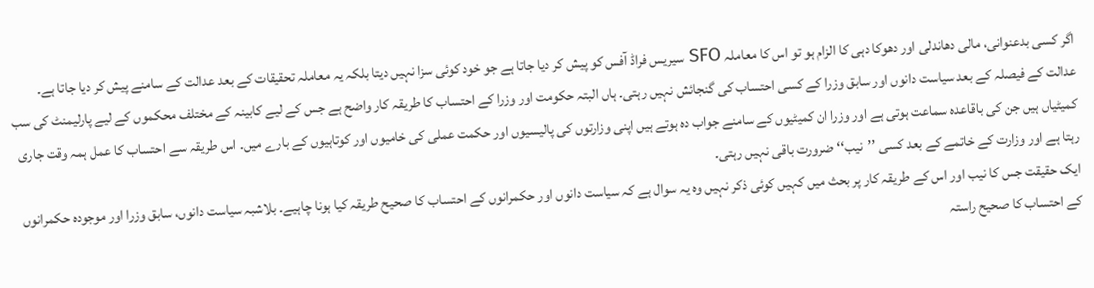اگر کسی بدعنوانی، مالی دھاندلی اور دھوکا دہی کا الزام ہو تو اس کا معاملہ SFO سیریس فراڈ آفس کو پیش کر دیا جاتا ہے جو خود کوئی سزا نہیں دیتا بلکہ یہ معاملہ تحقیقات کے بعد عدالت کے سامنے پیش کر دیا جاتا ہے۔ عدالت کے فیصلہ کے بعد سیاست دانوں اور سابق وزرا کے کسی احتساب کی گنجائش نہیں رہتی۔ ہاں البتہ حکومت اور وزرا کے احتساب کا طریقہ کار واضح ہے جس کے لیے کابینہ کے مختلف محکموں کے لیے پارلیمنٹ کی سب کمیٹیاں ہیں جن کی باقاعدہ سماعت ہوتی ہے اور وزرا ان کمیٹیوں کے سامنے جواب دہ ہوتے ہیں اپنی وزارتوں کی پالیسیوں اور حکمت عملی کی خامیوں اور کوتاہیوں کے بارے میں۔ اس طریقہ سے احتساب کا عمل ہمہ وقت جاری رہتا ہے اور وزارت کے خاتمے کے بعد کسی ’’نیب‘‘ ضرورت باقی نہیں رہتی۔
ایک حقیقت جس کا نیب اور اس کے طریقہ کار پر بحث میں کہیں کوئی ذکر نہیں وہ یہ سوال ہے کہ سیاست دانوں اور حکمرانوں کے احتساب کا صحیح طریقہ کیا ہونا چاہیے۔ بلاشبہ سیاست دانوں، سابق وزرا اور موجودہ حکمرانوں کے احتساب کا صحیح راستہ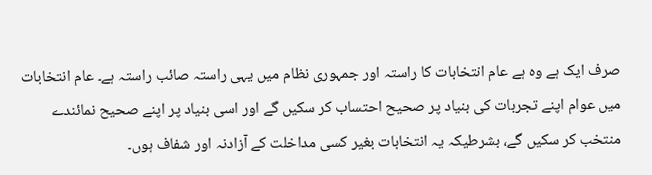صرف ایک ہے وہ ہے عام انتخابات کا راستہ اور جمہوری نظام میں یہی راستہ صائب راستہ ہے۔ عام انتخابات میں عوام اپنے تجربات کی بنیاد پر صحیح احتساب کر سکیں گے اور اسی بنیاد پر اپنے صحیح نمائندے منتخب کر سکیں گے، بشرطیکہ یہ انتخابات بغیر کسی مداخلت کے آزادنہ اور شفاف ہوں۔